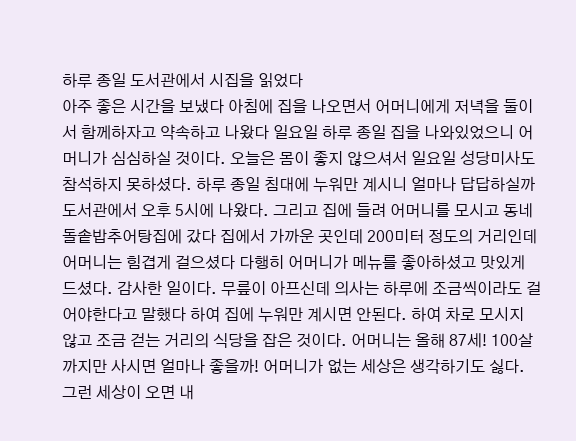하루 종일 도서관에서 시집을 읽었다
아주 좋은 시간을 보냈다 아침에 집을 나오면서 어머니에게 저녁을 둘이서 함께하자고 약속하고 나왔다 일요일 하루 종일 집을 나와있었으니 어머니가 심심하실 것이다. 오늘은 몸이 좋지 않으셔서 일요일 성당미사도 참석하지 못하셨다. 하루 종일 침대에 누워만 계시니 얼마나 답답하실까 도서관에서 오후 5시에 나왔다. 그리고 집에 들려 어머니를 모시고 동네 돌솥밥추어탕집에 갔다 집에서 가까운 곳인데 200미터 정도의 거리인데 어머니는 힘겹게 걸으셨다 다행히 어머니가 메뉴를 좋아하셨고 맛있게 드셨다. 감사한 일이다. 무릎이 아프신데 의사는 하루에 조금씩이라도 걸어야한다고 말했다 하여 집에 누워만 계시면 안된다. 하여 차로 모시지 않고 조금 걷는 거리의 식당을 잡은 것이다. 어머니는 올해 87세! 100살 까지만 사시면 얼마나 좋을까! 어머니가 없는 세상은 생각하기도 싫다. 그런 세상이 오면 내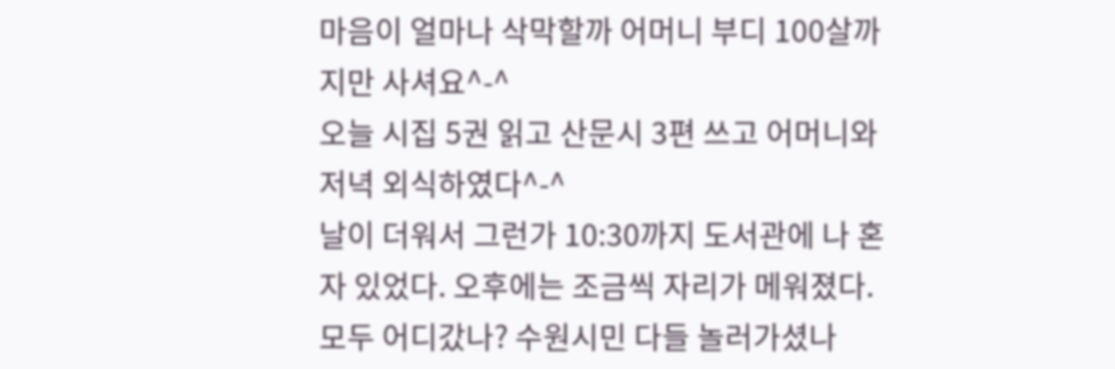마음이 얼마나 삭막할까 어머니 부디 100살까지만 사셔요^-^
오늘 시집 5권 읽고 산문시 3편 쓰고 어머니와 저녁 외식하였다^-^
날이 더워서 그런가 10:30까지 도서관에 나 혼자 있었다. 오후에는 조금씩 자리가 메워졌다. 모두 어디갔나? 수원시민 다들 놀러가셨나